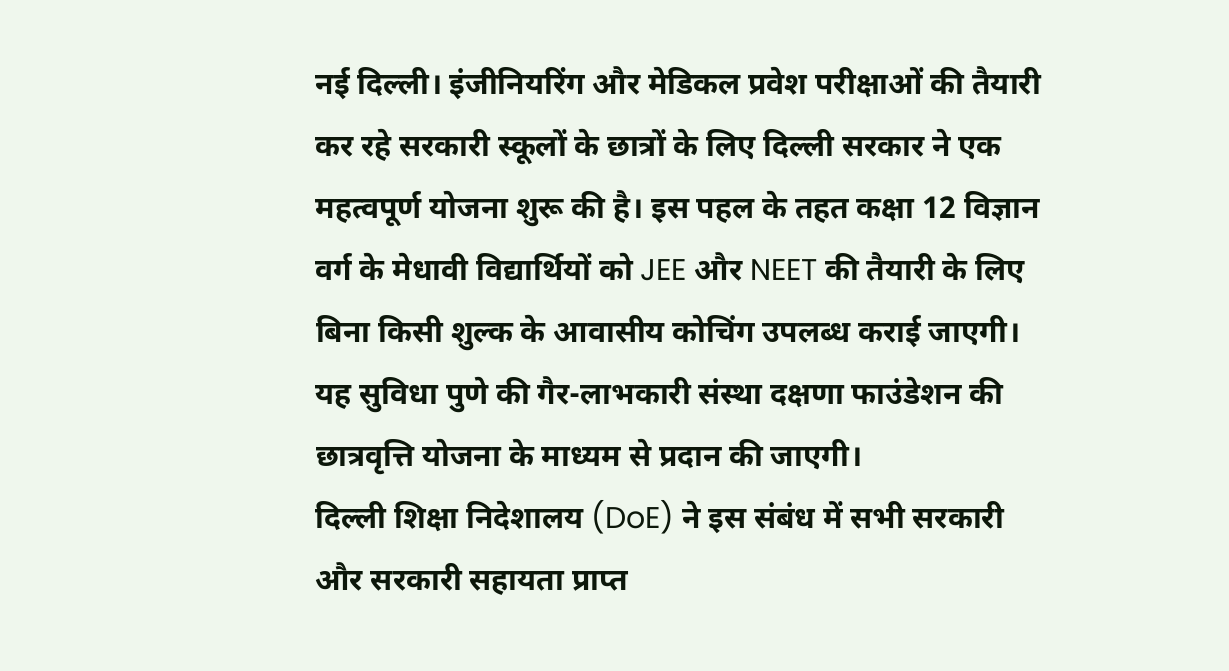नई दिल्ली। इंजीनियरिंग और मेडिकल प्रवेश परीक्षाओं की तैयारी कर रहे सरकारी स्कूलों के छात्रों के लिए दिल्ली सरकार ने एक महत्वपूर्ण योजना शुरू की है। इस पहल के तहत कक्षा 12 विज्ञान वर्ग के मेधावी विद्यार्थियों को JEE और NEET की तैयारी के लिए बिना किसी शुल्क के आवासीय कोचिंग उपलब्ध कराई जाएगी। यह सुविधा पुणे की गैर-लाभकारी संस्था दक्षणा फाउंडेशन की छात्रवृत्ति योजना के माध्यम से प्रदान की जाएगी।
दिल्ली शिक्षा निदेशालय (DoE) ने इस संबंध में सभी सरकारी और सरकारी सहायता प्राप्त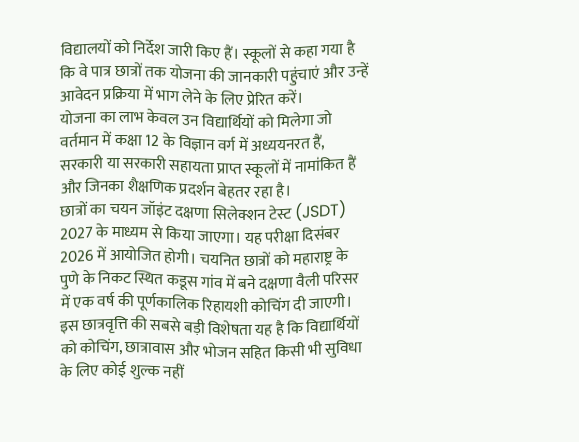विद्यालयों को निर्देश जारी किए हैं। स्कूलों से कहा गया है कि वे पात्र छात्रों तक योजना की जानकारी पहुंचाएं और उन्हें आवेदन प्रक्रिया में भाग लेने के लिए प्रेरित करें।
योजना का लाभ केवल उन विद्यार्थियों को मिलेगा जो वर्तमान में कक्षा 12 के विज्ञान वर्ग में अध्ययनरत हैं, सरकारी या सरकारी सहायता प्राप्त स्कूलों में नामांकित हैं और जिनका शैक्षणिक प्रदर्शन बेहतर रहा है।
छात्रों का चयन जॉइंट दक्षणा सिलेक्शन टेस्ट (JSDT) 2027 के माध्यम से किया जाएगा। यह परीक्षा दिसंबर 2026 में आयोजित होगी। चयनित छात्रों को महाराष्ट्र के पुणे के निकट स्थित कडूस गांव में बने दक्षणा वैली परिसर में एक वर्ष की पूर्णकालिक रिहायशी कोचिंग दी जाएगी।
इस छात्रवृत्ति की सबसे बड़ी विशेषता यह है कि विद्यार्थियों को कोचिंग, छात्रावास और भोजन सहित किसी भी सुविधा के लिए कोई शुल्क नहीं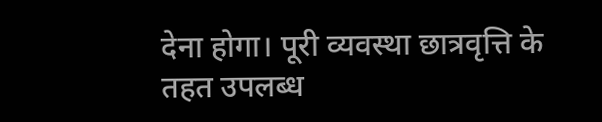देना होगा। पूरी व्यवस्था छात्रवृत्ति के तहत उपलब्ध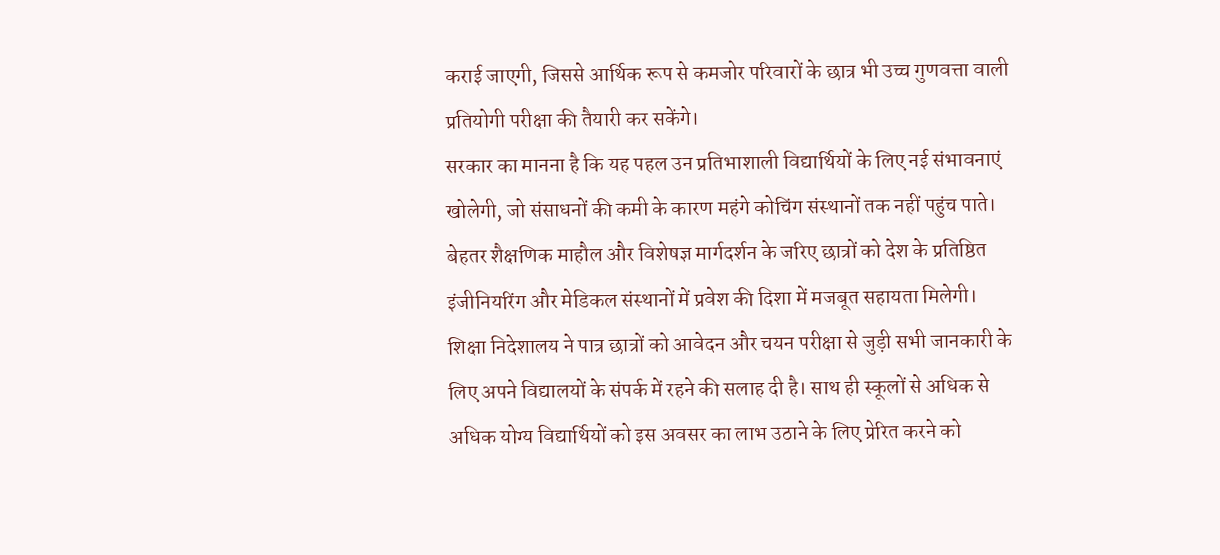कराई जाएगी, जिससे आर्थिक रूप से कमजोर परिवारों के छात्र भी उच्च गुणवत्ता वाली प्रतियोगी परीक्षा की तैयारी कर सकेंगे।
सरकार का मानना है कि यह पहल उन प्रतिभाशाली विद्यार्थियों के लिए नई संभावनाएं खोलेगी, जो संसाधनों की कमी के कारण महंगे कोचिंग संस्थानों तक नहीं पहुंच पाते। बेहतर शैक्षणिक माहौल और विशेषज्ञ मार्गदर्शन के जरिए छात्रों को देश के प्रतिष्ठित इंजीनियरिंग और मेडिकल संस्थानों में प्रवेश की दिशा में मजबूत सहायता मिलेगी।
शिक्षा निदेशालय ने पात्र छात्रों को आवेदन और चयन परीक्षा से जुड़ी सभी जानकारी के लिए अपने विद्यालयों के संपर्क में रहने की सलाह दी है। साथ ही स्कूलों से अधिक से अधिक योग्य विद्यार्थियों को इस अवसर का लाभ उठाने के लिए प्रेरित करने को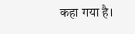कहा गया है।